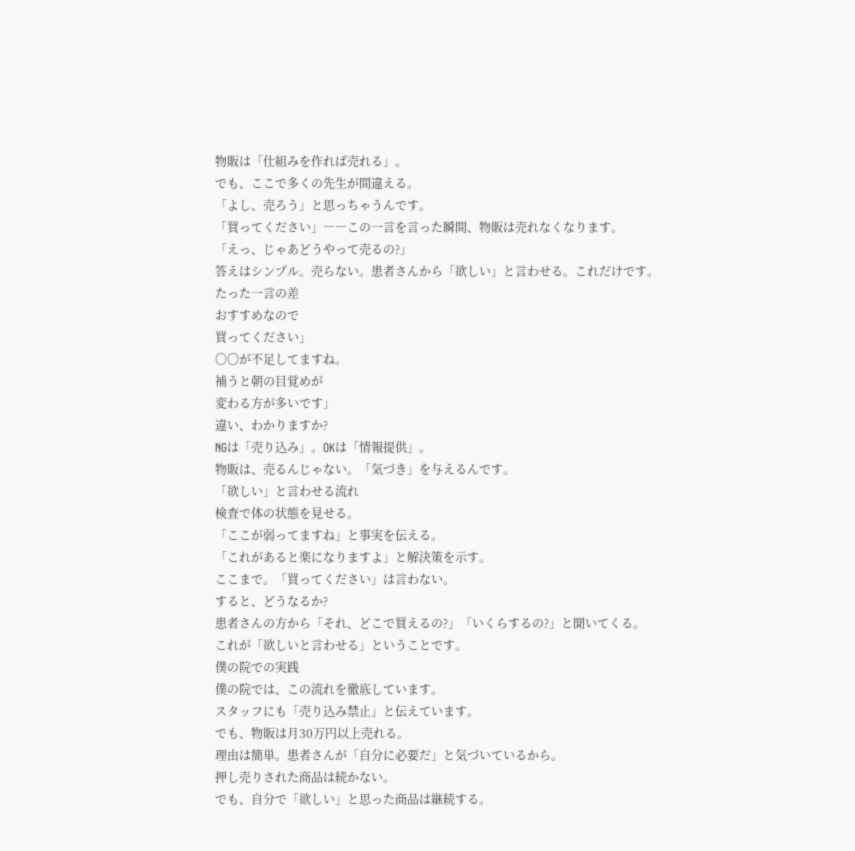物販は「仕組みを作れば売れる」。
でも、ここで多くの先生が間違える。
「よし、売ろう」と思っちゃうんです。
「買ってください」――この一言を言った瞬間、物販は売れなくなります。
「えっ、じゃあどうやって売るの?」
答えはシンプル。売らない。患者さんから「欲しい」と言わせる。これだけです。
たった一言の差
おすすめなので
買ってください」
〇〇が不足してますね。
補うと朝の目覚めが
変わる方が多いです」
違い、わかりますか?
NGは「売り込み」。OKは「情報提供」。
物販は、売るんじゃない。「気づき」を与えるんです。
「欲しい」と言わせる流れ
検査で体の状態を見せる。
「ここが弱ってますね」と事実を伝える。
「これがあると楽になりますよ」と解決策を示す。
ここまで。「買ってください」は言わない。
すると、どうなるか?
患者さんの方から「それ、どこで買えるの?」「いくらするの?」と聞いてくる。
これが「欲しいと言わせる」ということです。
僕の院での実践
僕の院では、この流れを徹底しています。
スタッフにも「売り込み禁止」と伝えています。
でも、物販は月30万円以上売れる。
理由は簡単。患者さんが「自分に必要だ」と気づいているから。
押し売りされた商品は続かない。
でも、自分で「欲しい」と思った商品は継続する。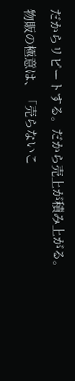だからリピートする。だから売上が積み上がる。
物販の極意は、「売らないこ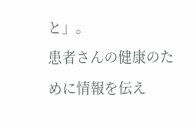と」。
患者さんの健康のために情報を伝え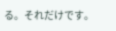る。それだけです。